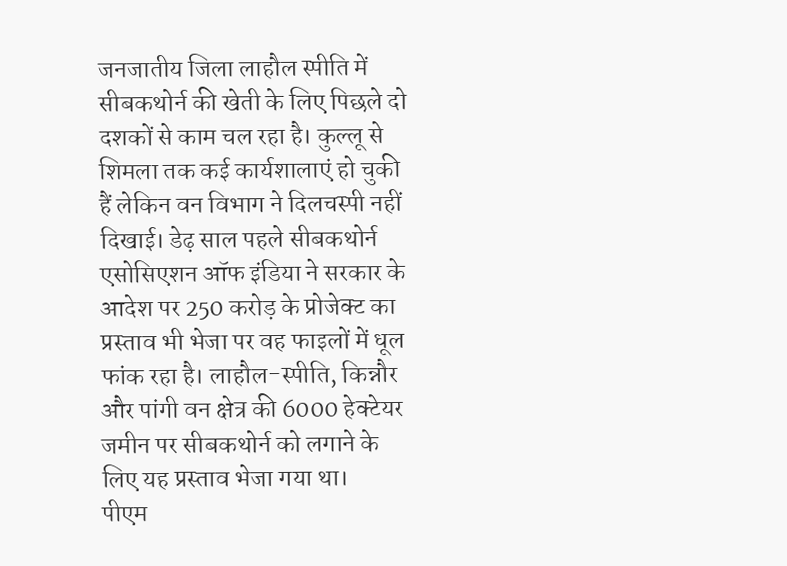जनजातीय जिला लाहौल स्पीति में सीबकथोर्न की खेती के लिए पिछले दो दशकों से काम चल रहा है। कुल्लू से शिमला तक कई कार्यशालाएं हो चुकी हैं लेकिन वन विभाग ने दिलचस्पी नहीं दिखाई। डेढ़ साल पहले सीबकथोर्न एसोसिएशन ऑफ इंडिया ने सरकार के आदेश पर 250 करोड़ के प्रोजेक्ट का प्रस्ताव भी भेजा पर वह फाइलों में धूल फांक रहा है। लाहौल-स्पीति, किन्नौर और पांगी वन क्षेत्र की 6000 हेक्टेयर जमीन पर सीबकथोर्न को लगाने के लिए यह प्रस्ताव भेजा गया था।
पीएम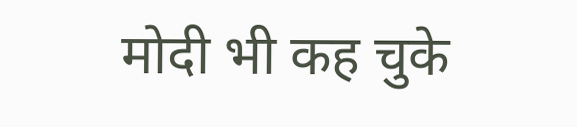मोदी भी कह चुके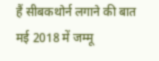हैं सीबकथोर्न लगाने की बात
मई 2018 में जम्मू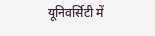यूनिवर्सिटी में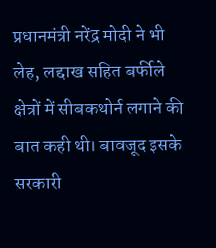प्रधानमंत्री नरेंद्र मोदी ने भी लेह, लद्दाख सहित बर्फीले क्षेत्रों में सीबकथोर्न लगाने की बात कही थी। बावजूद इसके सरकारी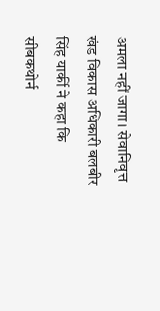अमला नहीं जागा। सेवानिवृत्त खंड विकास अधिकारी बलबीर सिंह यार्की ने कहा कि सीबकथोर्न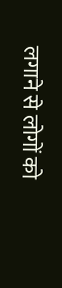लगाने से लोगों को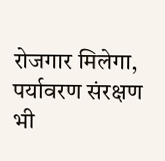रोजगार मिलेगा, पर्यावरण संरक्षण भी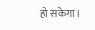हो सकेगा।